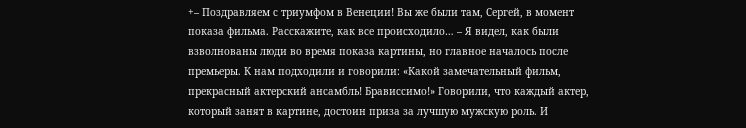+– Поздравляем с триумфом в Венеции! Вы же были там, Сергей, в момент показа фильма. Расскажите, как все происходило… – Я видел, как были взволнованы люди во время показа картины, но главное началось после премьеры. К нам подходили и говорили: «Какой замечательный фильм, прекрасный актерский ансамбль! Брависсимо!» Говорили, что каждый актер, который занят в картине, достоин приза за лучшую мужскую роль. И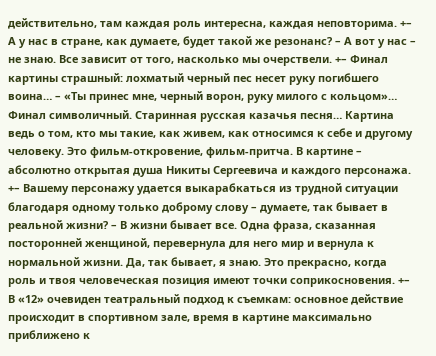действительно, там каждая роль интересна, каждая неповторима. +– А у нас в стране, как думаете, будет такой же резонанс? – А вот у нас – не знаю. Все зависит от того, насколько мы очерствели. +– Финал картины страшный: лохматый черный пес несет руку погибшего воина… – «Ты принес мне, черный ворон, руку милого с кольцом»… Финал символичный. Старинная русская казачья песня… Картина ведь о том, кто мы такие, как живем, как относимся к себе и другому человеку. Это фильм-откровение, фильм-притча. В картине – абсолютно открытая душа Никиты Сергеевича и каждого персонажа. +– Вашему персонажу удается выкарабкаться из трудной ситуации благодаря одному только доброму слову – думаете, так бывает в реальной жизни? – В жизни бывает все. Одна фраза, сказанная посторонней женщиной, перевернула для него мир и вернула к нормальной жизни. Да, так бывает, я знаю. Это прекрасно, когда роль и твоя человеческая позиция имеют точки соприкосновения. +– В «12» очевиден театральный подход к съемкам: основное действие происходит в спортивном зале, время в картине максимально приближено к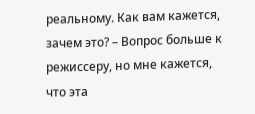реальному. Как вам кажется, зачем это? – Вопрос больше к режиссеру, но мне кажется, что эта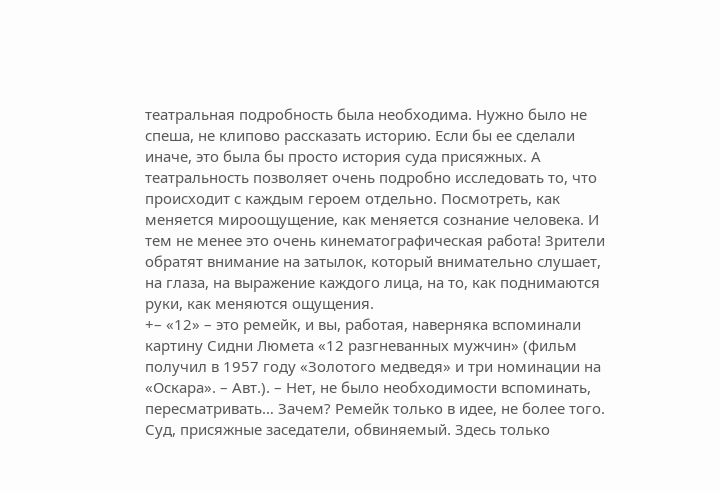театральная подробность была необходима. Нужно было не спеша, не клипово рассказать историю. Если бы ее сделали иначе, это была бы просто история суда присяжных. А театральность позволяет очень подробно исследовать то, что происходит с каждым героем отдельно. Посмотреть, как меняется мироощущение, как меняется сознание человека. И тем не менее это очень кинематографическая работа! Зрители обратят внимание на затылок, который внимательно слушает, на глаза, на выражение каждого лица, на то, как поднимаются руки, как меняются ощущения.
+– «12» – это ремейк, и вы, работая, наверняка вспоминали картину Сидни Люмета «12 разгневанных мужчин» (фильм получил в 1957 году «Золотого медведя» и три номинации на «Оскара». – Авт.). – Нет, не было необходимости вспоминать, пересматривать… Зачем? Ремейк только в идее, не более того. Суд, присяжные заседатели, обвиняемый. Здесь только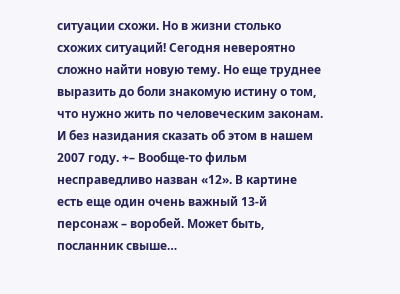ситуации схожи. Но в жизни столько схожих ситуаций! Сегодня невероятно сложно найти новую тему. Но еще труднее выразить до боли знакомую истину о том, что нужно жить по человеческим законам. И без назидания сказать об этом в нашем 2007 году. +– Вообще-то фильм несправедливо назван «12». В картине есть еще один очень важный 13-й персонаж – воробей. Может быть, посланник свыше…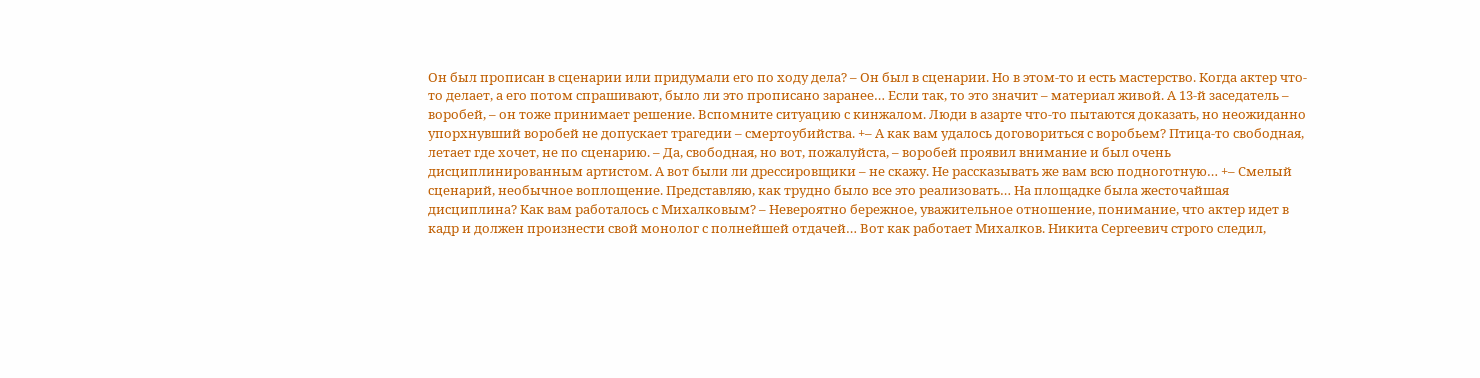Он был прописан в сценарии или придумали его по ходу дела? – Он был в сценарии. Но в этом-то и есть мастерство. Когда актер что-то делает, а его потом спрашивают, было ли это прописано заранее… Если так, то это значит – материал живой. А 13-й заседатель – воробей, – он тоже принимает решение. Вспомните ситуацию с кинжалом. Люди в азарте что-то пытаются доказать, но неожиданно упорхнувший воробей не допускает трагедии – смертоубийства. +– А как вам удалось договориться с воробьем? Птица-то свободная, летает где хочет, не по сценарию. – Да, свободная, но вот, пожалуйста, – воробей проявил внимание и был очень дисциплинированным артистом. А вот были ли дрессировщики – не скажу. Не рассказывать же вам всю подноготную… +– Смелый сценарий, необычное воплощение. Представляю, как трудно было все это реализовать… На площадке была жесточайшая дисциплина? Как вам работалось с Михалковым? – Невероятно бережное, уважительное отношение, понимание, что актер идет в кадр и должен произнести свой монолог с полнейшей отдачей… Вот как работает Михалков. Никита Сергеевич строго следил,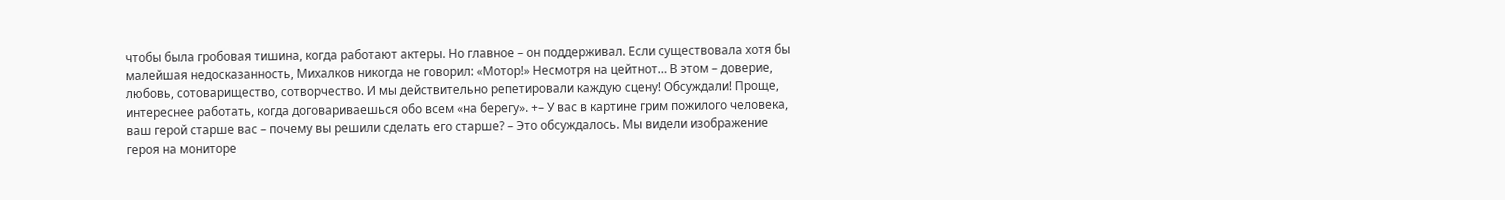чтобы была гробовая тишина, когда работают актеры. Но главное – он поддерживал. Если существовала хотя бы малейшая недосказанность, Михалков никогда не говорил: «Мотор!» Несмотря на цейтнот… В этом – доверие, любовь, сотоварищество, сотворчество. И мы действительно репетировали каждую сцену! Обсуждали! Проще, интереснее работать, когда договариваешься обо всем «на берегу». +– У вас в картине грим пожилого человека, ваш герой старше вас – почему вы решили сделать его старше? – Это обсуждалось. Мы видели изображение героя на мониторе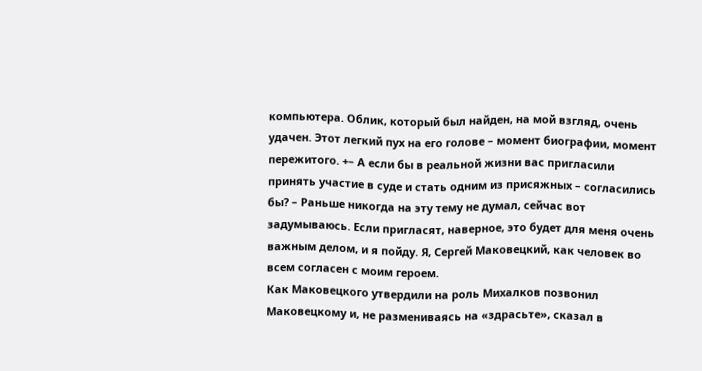компьютера. Облик, который был найден, на мой взгляд, очень удачен. Этот легкий пух на его голове – момент биографии, момент пережитого. +– А если бы в реальной жизни вас пригласили принять участие в суде и стать одним из присяжных – согласились бы? – Раньше никогда на эту тему не думал, сейчас вот задумываюсь. Если пригласят, наверное, это будет для меня очень важным делом, и я пойду. Я, Сергей Маковецкий, как человек во всем согласен с моим героем.
Как Маковецкого утвердили на роль Михалков позвонил Маковецкому и, не размениваясь на «здрасьте», сказал в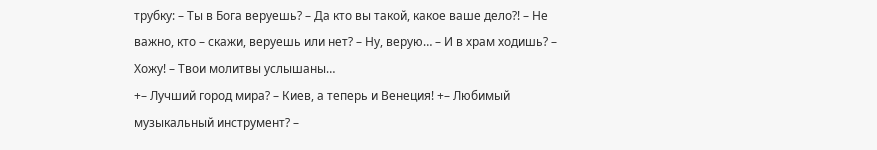трубку: – Ты в Бога веруешь? – Да кто вы такой, какое ваше дело?! – Не важно, кто – скажи, веруешь или нет? – Ну, верую… – И в храм ходишь? – Хожу! – Твои молитвы услышаны…
+– Лучший город мира? – Киев, а теперь и Венеция! +– Любимый музыкальный инструмент? –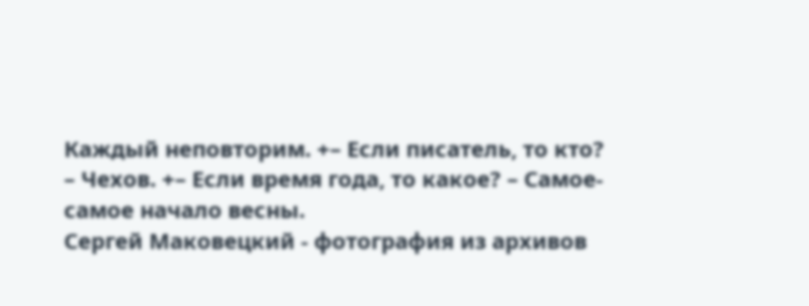Каждый неповторим. +– Если писатель, то кто? – Чехов. +– Если время года, то какое? – Самое-самое начало весны.
Сергей Маковецкий - фотография из архивов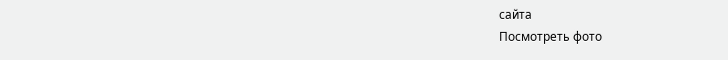сайта
Посмотреть фото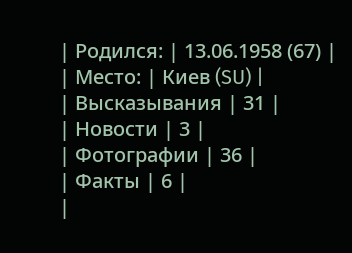| Родился: | 13.06.1958 (67) |
| Место: | Киев (SU) |
| Высказывания | 31 |
| Новости | 3 |
| Фотографии | 36 |
| Факты | 6 |
|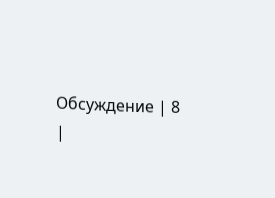Обсуждение | 8 |